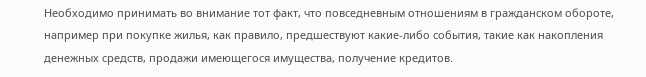Необходимо принимать во внимание тот факт, что повседневным отношениям в гражданском обороте, например при покупке жилья, как правило, предшествуют какие-либо события, такие как накопления денежных средств, продажи имеющегося имущества, получение кредитов.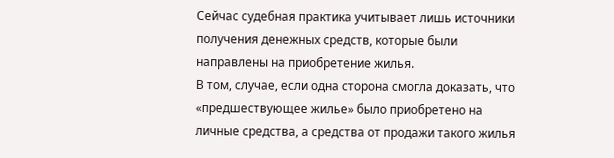Сейчас судебная практика учитывает лишь источники получения денежных средств, которые были направлены на приобретение жилья.
В том, случае, если одна сторона смогла доказать, что «предшествующее жилье» было приобретено на личные средства, а средства от продажи такого жилья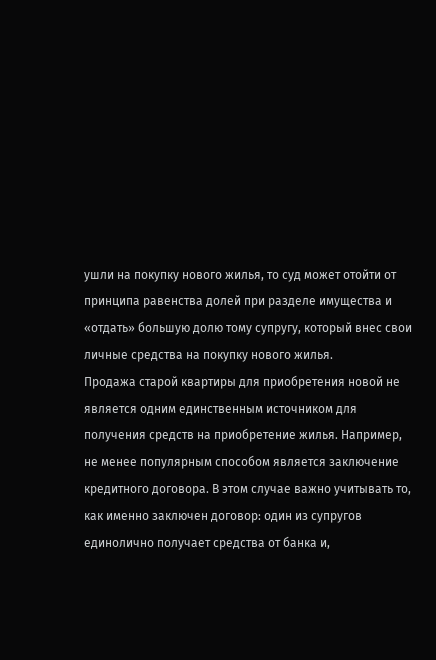ушли на покупку нового жилья, то суд может отойти от принципа равенства долей при разделе имущества и «отдать» большую долю тому супругу, который внес свои личные средства на покупку нового жилья.
Продажа старой квартиры для приобретения новой не является одним единственным источником для получения средств на приобретение жилья. Например, не менее популярным способом является заключение кредитного договора. В этом случае важно учитывать то, как именно заключен договор: один из супругов единолично получает средства от банка и,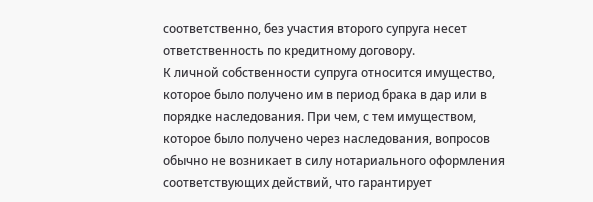соответственно, без участия второго супруга несет ответственность по кредитному договору.
К личной собственности супруга относится имущество, которое было получено им в период брака в дар или в порядке наследования. При чем, с тем имуществом, которое было получено через наследования, вопросов обычно не возникает в силу нотариального оформления соответствующих действий, что гарантирует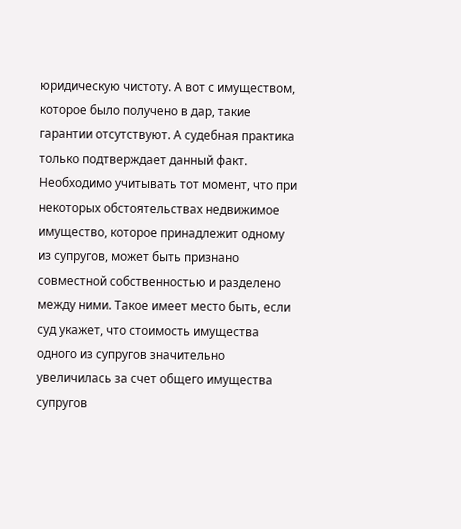юридическую чистоту. А вот с имуществом, которое было получено в дар, такие гарантии отсутствуют. А судебная практика только подтверждает данный факт.
Необходимо учитывать тот момент, что при некоторых обстоятельствах недвижимое имущество, которое принадлежит одному из супругов, может быть признано совместной собственностью и разделено между ними. Такое имеет место быть, если суд укажет, что стоимость имущества одного из супругов значительно увеличилась за счет общего имущества супругов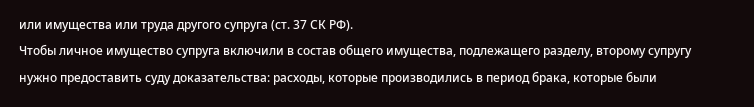или имущества или труда другого супруга (ст. 37 СК РФ).
Чтобы личное имущество супруга включили в состав общего имущества, подлежащего разделу, второму супругу нужно предоставить суду доказательства: расходы, которые производились в период брака, которые были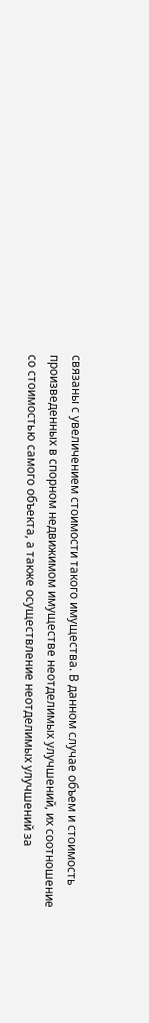связаны с увеличением стоимости такого имущества. В данном случае объем и стоимость произведенных в спорном недвижимом имуществе неотделимых улучшений, их соотношение со стоимостью самого объекта, а также осуществление неотделимых улучшений за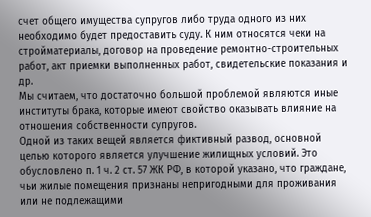счет общего имущества супругов либо труда одного из них необходимо будет предоставить суду. К ним относятся чеки на стройматериалы, договор на проведение ремонтно-строительных работ, акт приемки выполненных работ, свидетельские показания и др.
Мы считаем, что достаточно большой проблемой являются иные институты брака, которые имеют свойство оказывать влияние на отношения собственности супругов.
Одной из таких вещей является фиктивный развод, основной целью которого является улучшение жилищных условий. Это обусловлено п. 1 ч. 2 ст. 57 ЖК РФ, в которой указано, что граждане, чьи жилые помещения признаны непригодными для проживания или не подлежащими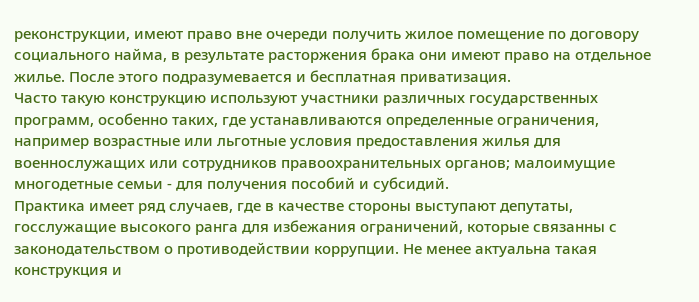реконструкции, имеют право вне очереди получить жилое помещение по договору социального найма, в результате расторжения брака они имеют право на отдельное жилье. После этого подразумевается и бесплатная приватизация.
Часто такую конструкцию используют участники различных государственных программ, особенно таких, где устанавливаются определенные ограничения, например возрастные или льготные условия предоставления жилья для военнослужащих или сотрудников правоохранительных органов; малоимущие многодетные семьи - для получения пособий и субсидий.
Практика имеет ряд случаев, где в качестве стороны выступают депутаты, госслужащие высокого ранга для избежания ограничений, которые связанны с законодательством о противодействии коррупции. Не менее актуальна такая конструкция и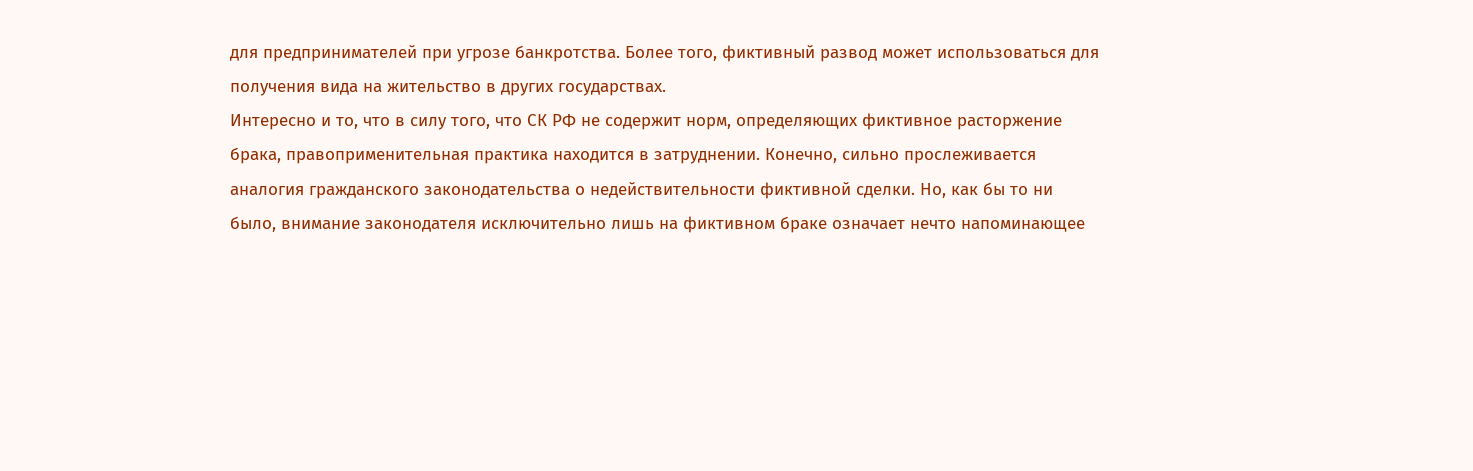для предпринимателей при угрозе банкротства. Более того, фиктивный развод может использоваться для получения вида на жительство в других государствах.
Интересно и то, что в силу того, что СК РФ не содержит норм, определяющих фиктивное расторжение брака, правоприменительная практика находится в затруднении. Конечно, сильно прослеживается аналогия гражданского законодательства о недействительности фиктивной сделки. Но, как бы то ни было, внимание законодателя исключительно лишь на фиктивном браке означает нечто напоминающее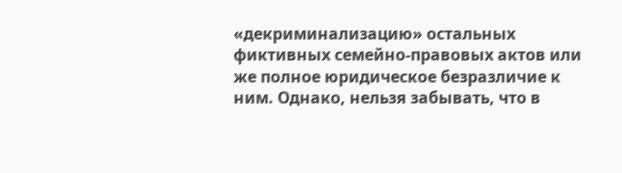«декриминализацию» остальных фиктивных семейно-правовых актов или же полное юридическое безразличие к ним. Однако, нельзя забывать, что в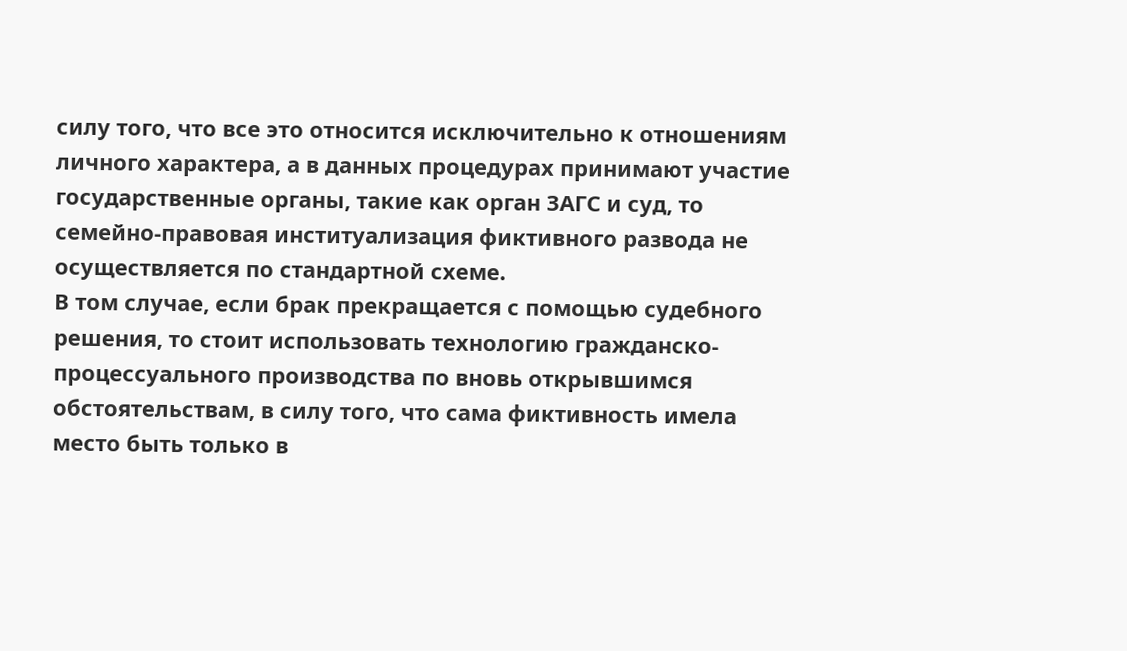силу того, что все это относится исключительно к отношениям личного характера, а в данных процедурах принимают участие государственные органы, такие как орган ЗАГС и суд, то семейно-правовая институализация фиктивного развода не осуществляется по стандартной схеме.
В том случае, если брак прекращается с помощью судебного решения, то стоит использовать технологию гражданско-процессуального производства по вновь открывшимся обстоятельствам, в силу того, что сама фиктивность имела место быть только в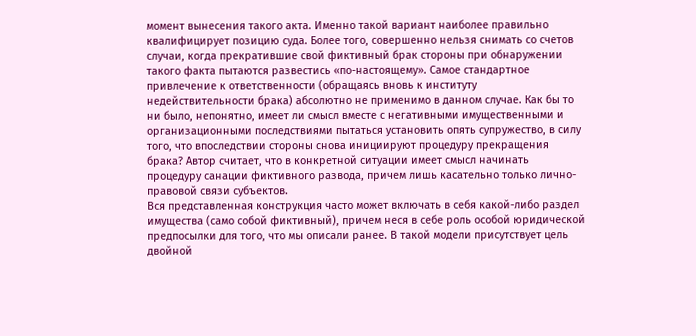момент вынесения такого акта. Именно такой вариант наиболее правильно квалифицирует позицию суда. Более того, совершенно нельзя снимать со счетов случаи, когда прекратившие свой фиктивный брак стороны при обнаружении такого факта пытаются развестись «по-настоящему». Самое стандартное привлечение к ответственности (обращаясь вновь к институту недействительности брака) абсолютно не применимо в данном случае. Как бы то ни было, непонятно, имеет ли смысл вместе с негативными имущественными и организационными последствиями пытаться установить опять супружество, в силу того, что впоследствии стороны снова инициируют процедуру прекращения брака? Автор считает, что в конкретной ситуации имеет смысл начинать процедуру санации фиктивного развода, причем лишь касательно только лично- правовой связи субъектов.
Вся представленная конструкция часто может включать в себя какой-либо раздел имущества (само собой фиктивный), причем неся в себе роль особой юридической предпосылки для того, что мы описали ранее. В такой модели присутствует цель двойной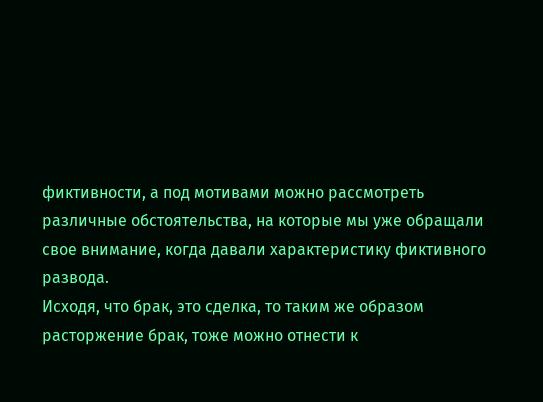фиктивности, а под мотивами можно рассмотреть различные обстоятельства, на которые мы уже обращали свое внимание, когда давали характеристику фиктивного развода.
Исходя, что брак, это сделка, то таким же образом расторжение брак, тоже можно отнести к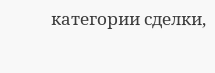категории сделки,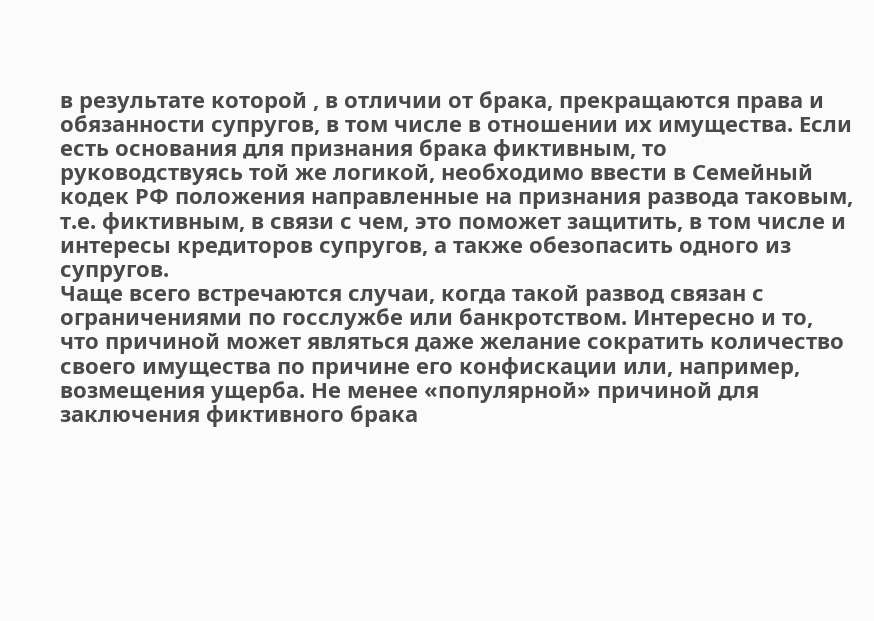в результате которой , в отличии от брака, прекращаются права и обязанности супругов, в том числе в отношении их имущества. Если есть основания для признания брака фиктивным, то руководствуясь той же логикой, необходимо ввести в Семейный кодек РФ положения направленные на признания развода таковым, т.е. фиктивным, в связи с чем, это поможет защитить, в том числе и интересы кредиторов супругов, а также обезопасить одного из супругов.
Чаще всего встречаются случаи, когда такой развод связан с ограничениями по госслужбе или банкротством. Интересно и то, что причиной может являться даже желание сократить количество своего имущества по причине его конфискации или, например, возмещения ущерба. Не менее «популярной» причиной для заключения фиктивного брака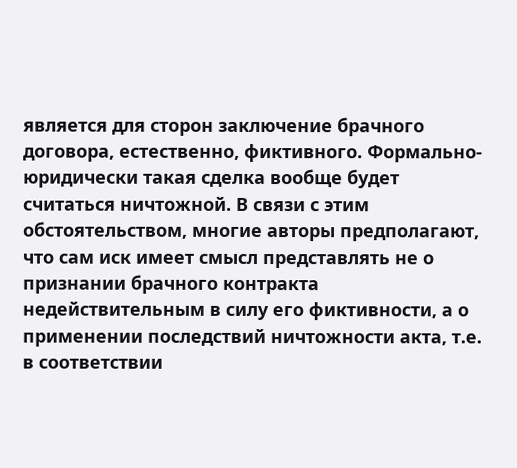является для сторон заключение брачного договора, естественно, фиктивного. Формально-юридически такая сделка вообще будет считаться ничтожной. В связи с этим обстоятельством, многие авторы предполагают, что сам иск имеет смысл представлять не о признании брачного контракта недействительным в силу его фиктивности, а о применении последствий ничтожности акта, т.е. в соответствии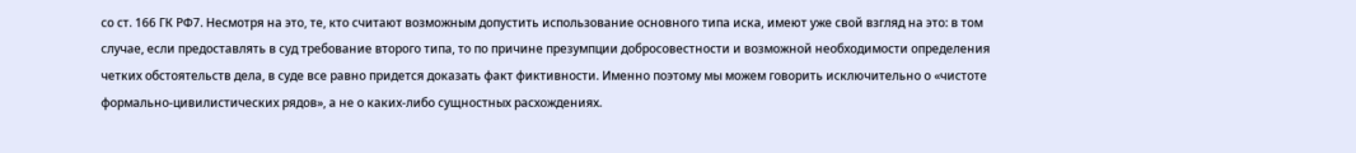со ст. 166 ГК РФ7. Несмотря на это, те, кто считают возможным допустить использование основного типа иска, имеют уже свой взгляд на это: в том случае, если предоставлять в суд требование второго типа, то по причине презумпции добросовестности и возможной необходимости определения четких обстоятельств дела, в суде все равно придется доказать факт фиктивности. Именно поэтому мы можем говорить исключительно о «чистоте формально-цивилистических рядов», а не о каких-либо сущностных расхождениях.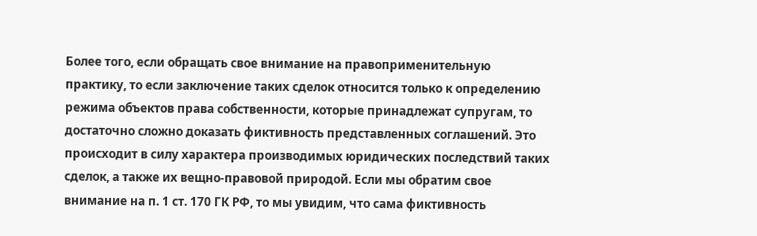Более того, если обращать свое внимание на правоприменительную практику, то если заключение таких сделок относится только к определению режима объектов права собственности, которые принадлежат супругам, то достаточно сложно доказать фиктивность представленных соглашений. Это происходит в силу характера производимых юридических последствий таких сделок, а также их вещно-правовой природой. Если мы обратим свое внимание на п. 1 ст. 170 ГК РФ, то мы увидим, что сама фиктивность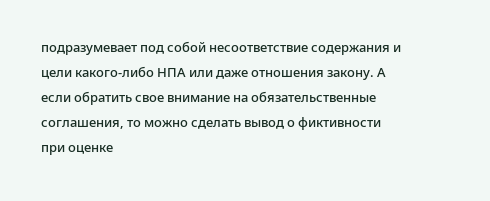подразумевает под собой несоответствие содержания и цели какого-либо НПА или даже отношения закону. А если обратить свое внимание на обязательственные соглашения, то можно сделать вывод о фиктивности при оценке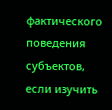фактического поведения субъектов, если изучить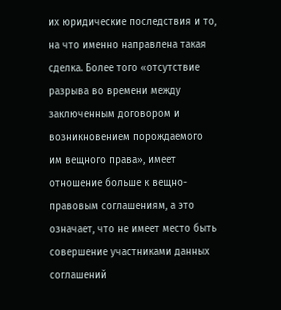их юридические последствия и то, на что именно направлена такая сделка. Более того «отсутствие разрыва во времени между заключенным договором и возникновением порождаемого им вещного права», имеет отношение больше к вещно-правовым соглашениям, а это означает, что не имеет место быть совершение участниками данных соглашений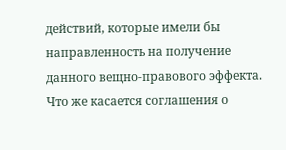действий, которые имели бы направленность на получение данного вещно-правового эффекта. Что же касается соглашения о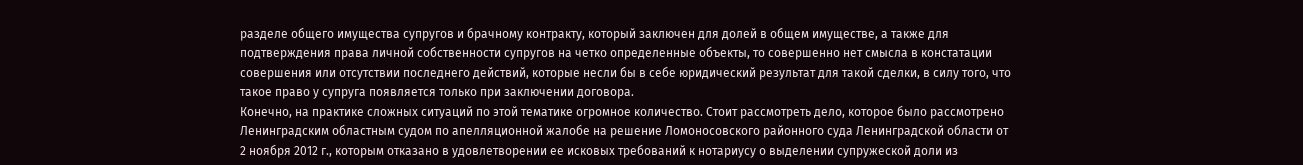разделе общего имущества супругов и брачному контракту, который заключен для долей в общем имуществе, а также для подтверждения права личной собственности супругов на четко определенные объекты, то совершенно нет смысла в констатации совершения или отсутствии последнего действий, которые несли бы в себе юридический результат для такой сделки, в силу того, что такое право у супруга появляется только при заключении договора.
Конечно, на практике сложных ситуаций по этой тематике огромное количество. Стоит рассмотреть дело, которое было рассмотрено Ленинградским областным судом по апелляционной жалобе на решение Ломоносовского районного суда Ленинградской области от 2 ноября 2012 г., которым отказано в удовлетворении ее исковых требований к нотариусу о выделении супружеской доли из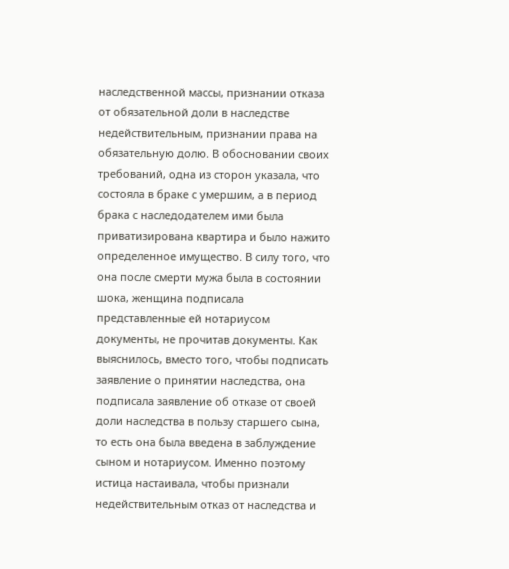наследственной массы, признании отказа от обязательной доли в наследстве недействительным, признании права на обязательную долю. В обосновании своих требований, одна из сторон указала, что состояла в браке с умершим, а в период брака с наследодателем ими была приватизирована квартира и было нажито определенное имущество. В силу того, что она после смерти мужа была в состоянии шока, женщина подписала представленные ей нотариусом документы, не прочитав документы. Как выяснилось, вместо того, чтобы подписать заявление о принятии наследства, она подписала заявление об отказе от своей доли наследства в пользу старшего сына, то есть она была введена в заблуждение сыном и нотариусом. Именно поэтому истица настаивала, чтобы признали недействительным отказ от наследства и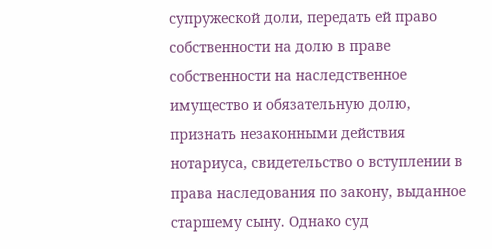супружеской доли, передать ей право собственности на долю в праве собственности на наследственное имущество и обязательную долю, признать незаконными действия нотариуса, свидетельство о вступлении в права наследования по закону, выданное старшему сыну. Однако суд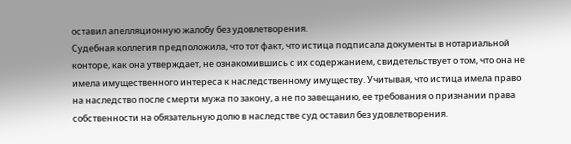оставил апелляционную жалобу без удовлетворения.
Судебная коллегия предположила, что тот факт, что истица подписала документы в нотариальной конторе, как она утверждает, не ознакомившись с их содержанием, свидетельствует о том, что она не имела имущественного интереса к наследственному имуществу. Учитывая, что истица имела право на наследство после смерти мужа по закону, а не по завещанию, ее требования о признании права собственности на обязательную долю в наследстве суд оставил без удовлетворения.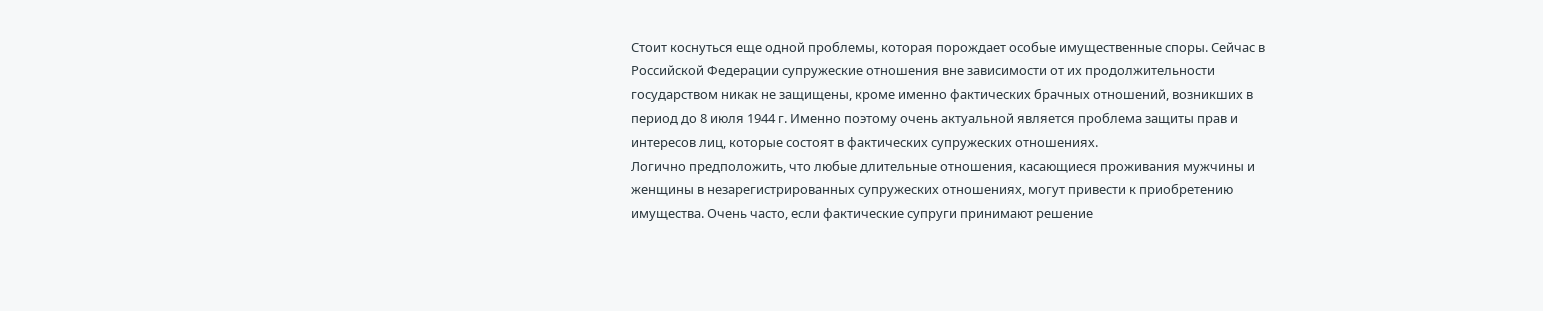Стоит коснуться еще одной проблемы, которая порождает особые имущественные споры. Сейчас в Российской Федерации супружеские отношения вне зависимости от их продолжительности государством никак не защищены, кроме именно фактических брачных отношений, возникших в период до 8 июля 1944 г. Именно поэтому очень актуальной является проблема защиты прав и интересов лиц, которые состоят в фактических супружеских отношениях.
Логично предположить, что любые длительные отношения, касающиеся проживания мужчины и женщины в незарегистрированных супружеских отношениях, могут привести к приобретению имущества. Очень часто, если фактические супруги принимают решение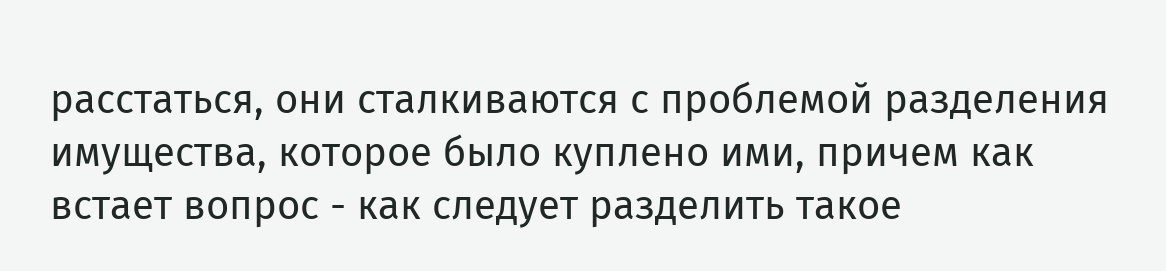расстаться, они сталкиваются с проблемой разделения имущества, которое было куплено ими, причем как встает вопрос - как следует разделить такое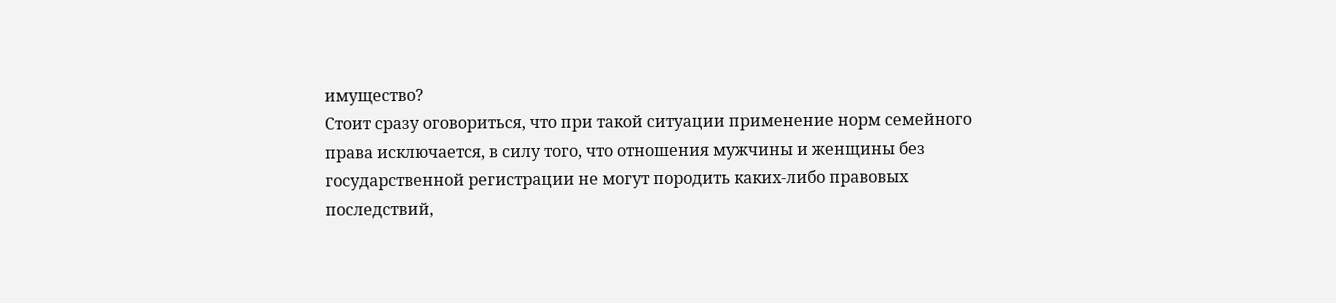имущество?
Стоит сразу оговориться, что при такой ситуации применение норм семейного права исключается, в силу того, что отношения мужчины и женщины без государственной регистрации не могут породить каких-либо правовых последствий,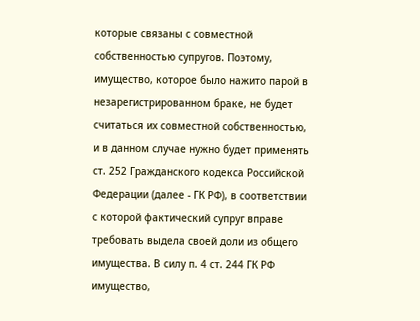которые связаны с совместной собственностью супругов. Поэтому, имущество, которое было нажито парой в незарегистрированном браке, не будет считаться их совместной собственностью, и в данном случае нужно будет применять ст. 252 Гражданского кодекса Российской Федерации (далее - ГК РФ), в соответствии с которой фактический супруг вправе требовать выдела своей доли из общего имущества. В силу п. 4 ст. 244 ГК РФ имущество,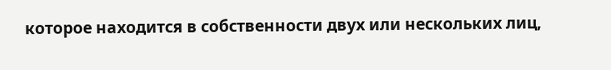которое находится в собственности двух или нескольких лиц,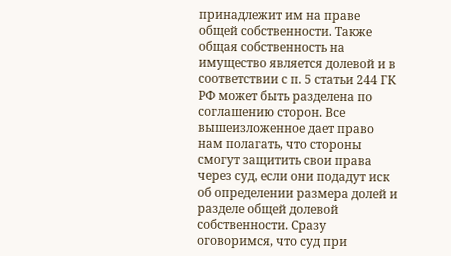принадлежит им на праве общей собственности. Также общая собственность на имущество является долевой и в соответствии с п. 5 статьи 244 ГК РФ может быть разделена по соглашению сторон. Все вышеизложенное дает право нам полагать, что стороны смогут защитить свои права через суд, если они подадут иск об определении размера долей и разделе общей долевой собственности. Сразу оговоримся, что суд при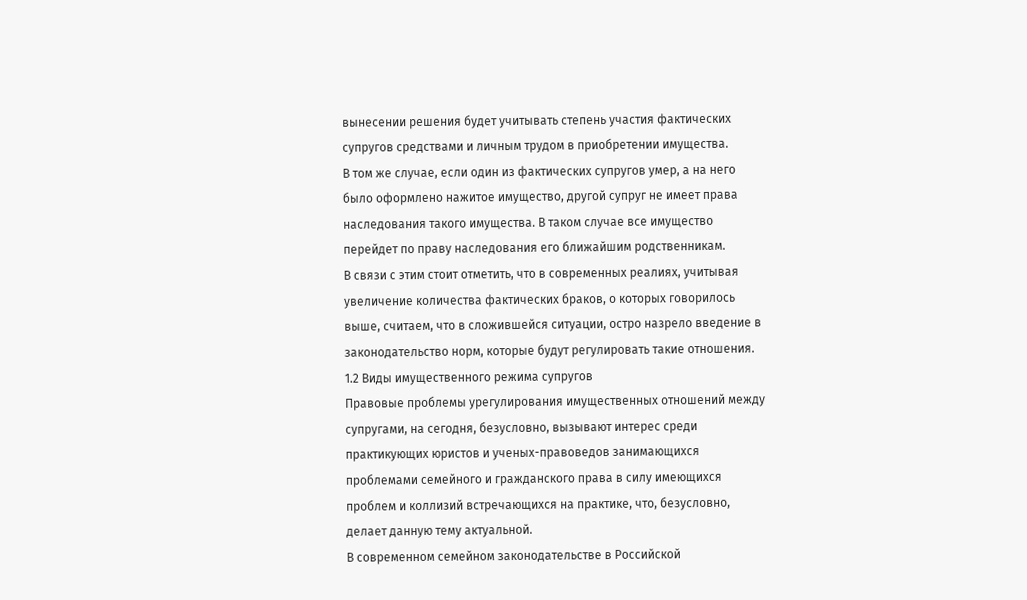вынесении решения будет учитывать степень участия фактических супругов средствами и личным трудом в приобретении имущества.
В том же случае, если один из фактических супругов умер, а на него было оформлено нажитое имущество, другой супруг не имеет права наследования такого имущества. В таком случае все имущество перейдет по праву наследования его ближайшим родственникам.
В связи с этим стоит отметить, что в современных реалиях, учитывая увеличение количества фактических браков, о которых говорилось выше, считаем, что в сложившейся ситуации, остро назрело введение в законодательство норм, которые будут регулировать такие отношения.
1.2 Виды имущественного режима супругов
Правовые проблемы урегулирования имущественных отношений между супругами, на сегодня, безусловно, вызывают интерес среди практикующих юристов и ученых-правоведов занимающихся проблемами семейного и гражданского права в силу имеющихся проблем и коллизий встречающихся на практике, что, безусловно, делает данную тему актуальной.
В современном семейном законодательстве в Российской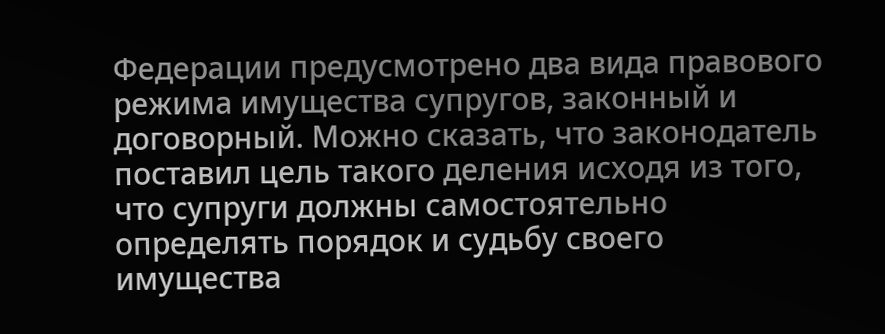Федерации предусмотрено два вида правового режима имущества супругов, законный и договорный. Можно сказать, что законодатель поставил цель такого деления исходя из того, что супруги должны самостоятельно определять порядок и судьбу своего имущества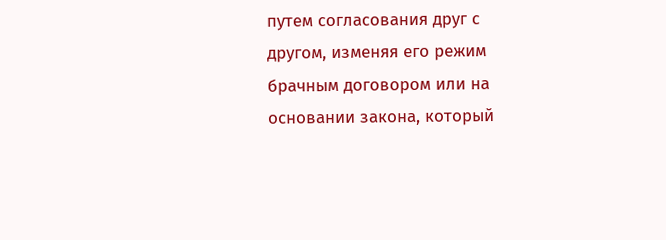путем согласования друг с другом, изменяя его режим брачным договором или на основании закона, который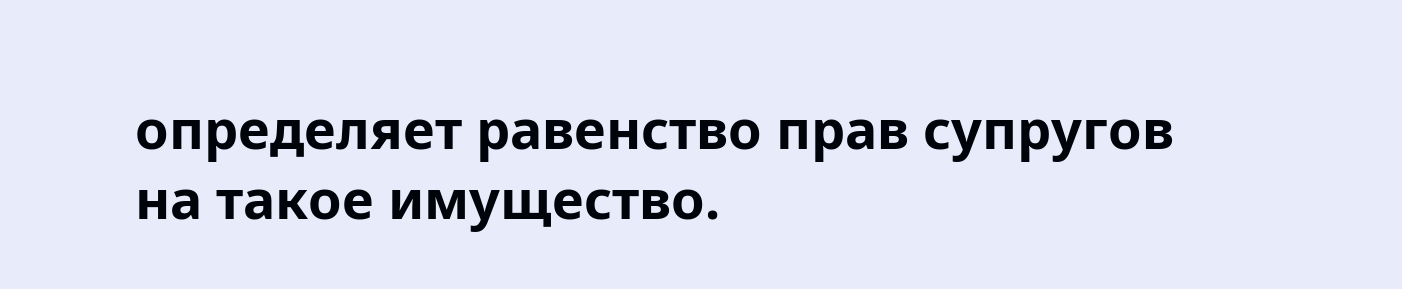определяет равенство прав супругов на такое имущество.